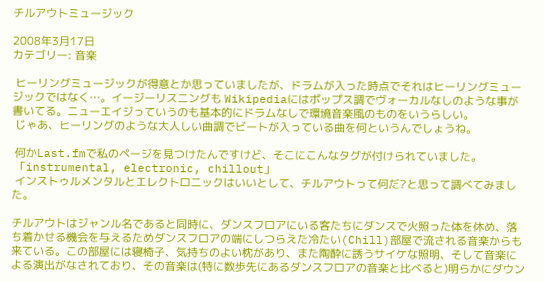チルアウトミュージック

2008年3月17日
カテゴリー: 音楽

 ヒーリングミュージックが得意とか思っていましたが、ドラムが入った時点でそれはヒーリングミュージックではなく…。イージーリスニングも Wikipediaにはポップス調でヴォーカルなしのような事が書いてる。ニューエイジっていうのも基本的にドラムなしで環境音楽風のものをいうらしい。
 じゃあ、ヒーリングのような大人しい曲調でビートが入っている曲を何というんでしょうね。

 何かLast.fmで私のページを見つけたんですけど、そこにこんなタグが付けられていました。
 「instrumental, electronic, chillout」
 インストゥルメンタルとエレクトロニックはいいとして、チルアウトって何だ?と思って調べてみました。

チルアウトはジャンル名であると同時に、ダンスフロアにいる客たちにダンスで火照った体を休め、落ち着かせる機会を与えるためダンスフロアの端にしつらえた冷たい(Chill)部屋で流される音楽からも来ている。この部屋には寝椅子、気持ちのよい枕があり、また陶酔に誘うサイケな照明、そして音楽による演出がなされており、その音楽は(特に数歩先にあるダンスフロアの音楽と比べると)明らかにダウン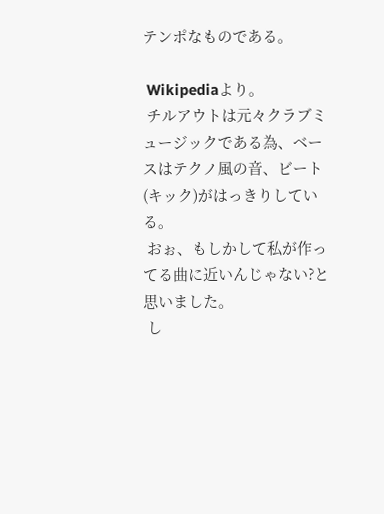テンポなものである。

 Wikipediaより。
 チルアウトは元々クラブミュージックである為、ベースはテクノ風の音、ビート(キック)がはっきりしている。
 おぉ、もしかして私が作ってる曲に近いんじゃない?と思いました。
 し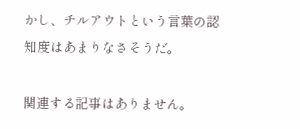かし、チルアウトという言葉の認知度はあまりなさそうだ。

関連する記事はありません。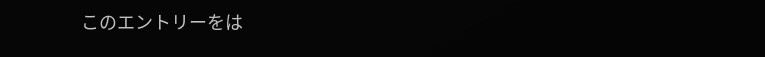このエントリーをは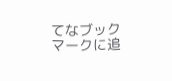てなブックマークに追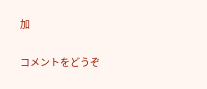加

コメントをどうぞ